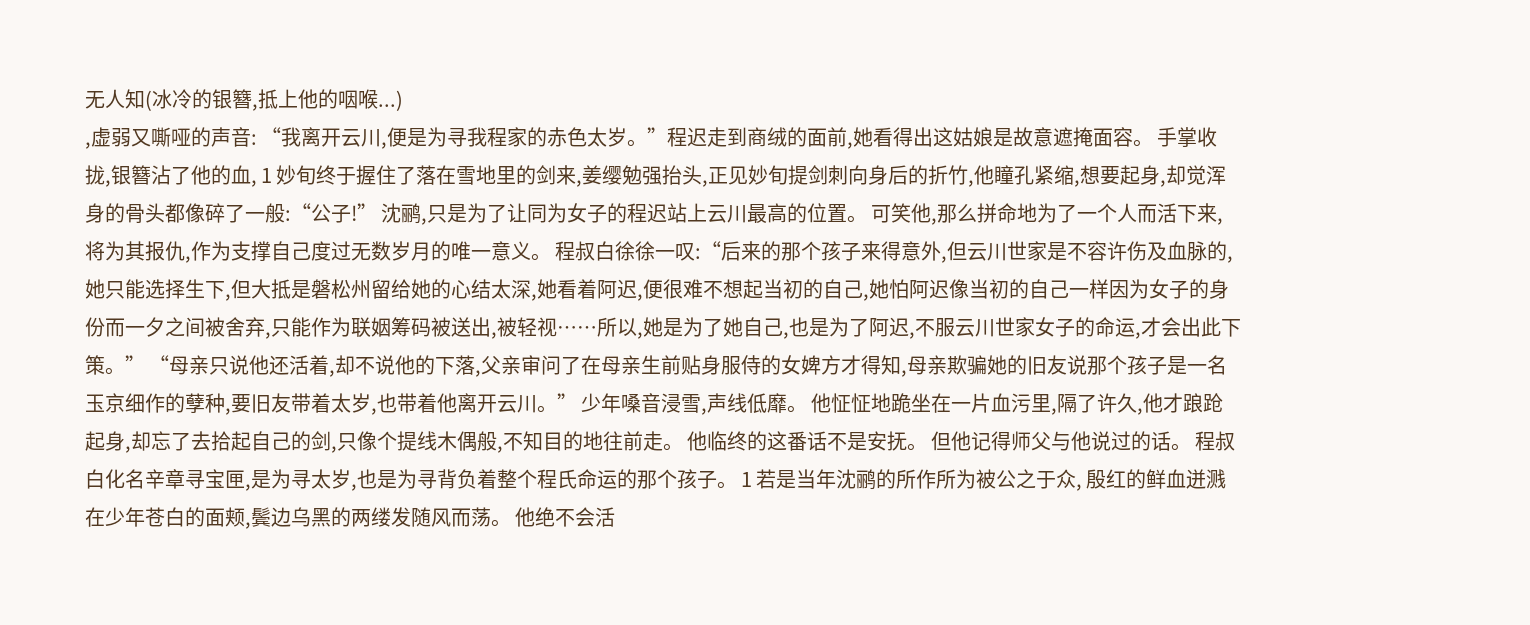无人知(冰冷的银簪,抵上他的咽喉...)
,虚弱又嘶哑的声音: “我离开云川,便是为寻我程家的赤色太岁。”程迟走到商绒的面前,她看得出这姑娘是故意遮掩面容。 手掌收拢,银簪沾了他的血, 1 妙旬终于握住了落在雪地里的剑来,姜缨勉强抬头,正见妙旬提剑刺向身后的折竹,他瞳孔紧缩,想要起身,却觉浑身的骨头都像碎了一般:“公子!” 沈鹂,只是为了让同为女子的程迟站上云川最高的位置。 可笑他,那么拼命地为了一个人而活下来,将为其报仇,作为支撑自己度过无数岁月的唯一意义。 程叔白徐徐一叹:“后来的那个孩子来得意外,但云川世家是不容许伤及血脉的,她只能选择生下,但大抵是磐松州留给她的心结太深,她看着阿迟,便很难不想起当初的自己,她怕阿迟像当初的自己一样因为女子的身份而一夕之间被舍弃,只能作为联姻筹码被送出,被轻视……所以,她是为了她自己,也是为了阿迟,不服云川世家女子的命运,才会出此下策。” “母亲只说他还活着,却不说他的下落,父亲审问了在母亲生前贴身服侍的女婢方才得知,母亲欺骗她的旧友说那个孩子是一名玉京细作的孽种,要旧友带着太岁,也带着他离开云川。” 少年嗓音浸雪,声线低靡。 他怔怔地跪坐在一片血污里,隔了许久,他才踉跄起身,却忘了去拾起自己的剑,只像个提线木偶般,不知目的地往前走。 他临终的这番话不是安抚。 但他记得师父与他说过的话。 程叔白化名辛章寻宝匣,是为寻太岁,也是为寻背负着整个程氏命运的那个孩子。 1 若是当年沈鹂的所作所为被公之于众, 殷红的鲜血迸溅在少年苍白的面颊,鬓边乌黑的两缕发随风而荡。 他绝不会活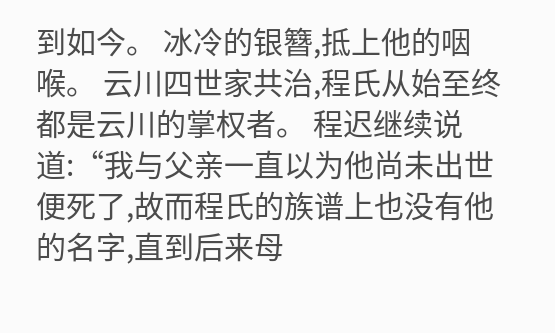到如今。 冰冷的银簪,抵上他的咽喉。 云川四世家共治,程氏从始至终都是云川的掌权者。 程迟继续说道:“我与父亲一直以为他尚未出世便死了,故而程氏的族谱上也没有他的名字,直到后来母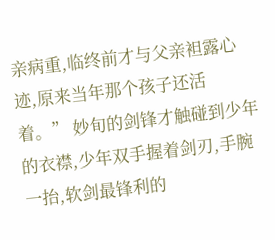亲病重,临终前才与父亲袒露心迹,原来当年那个孩子还活着。” 妙旬的剑锋才触碰到少年的衣襟,少年双手握着剑刃,手腕一抬,软剑最锋利的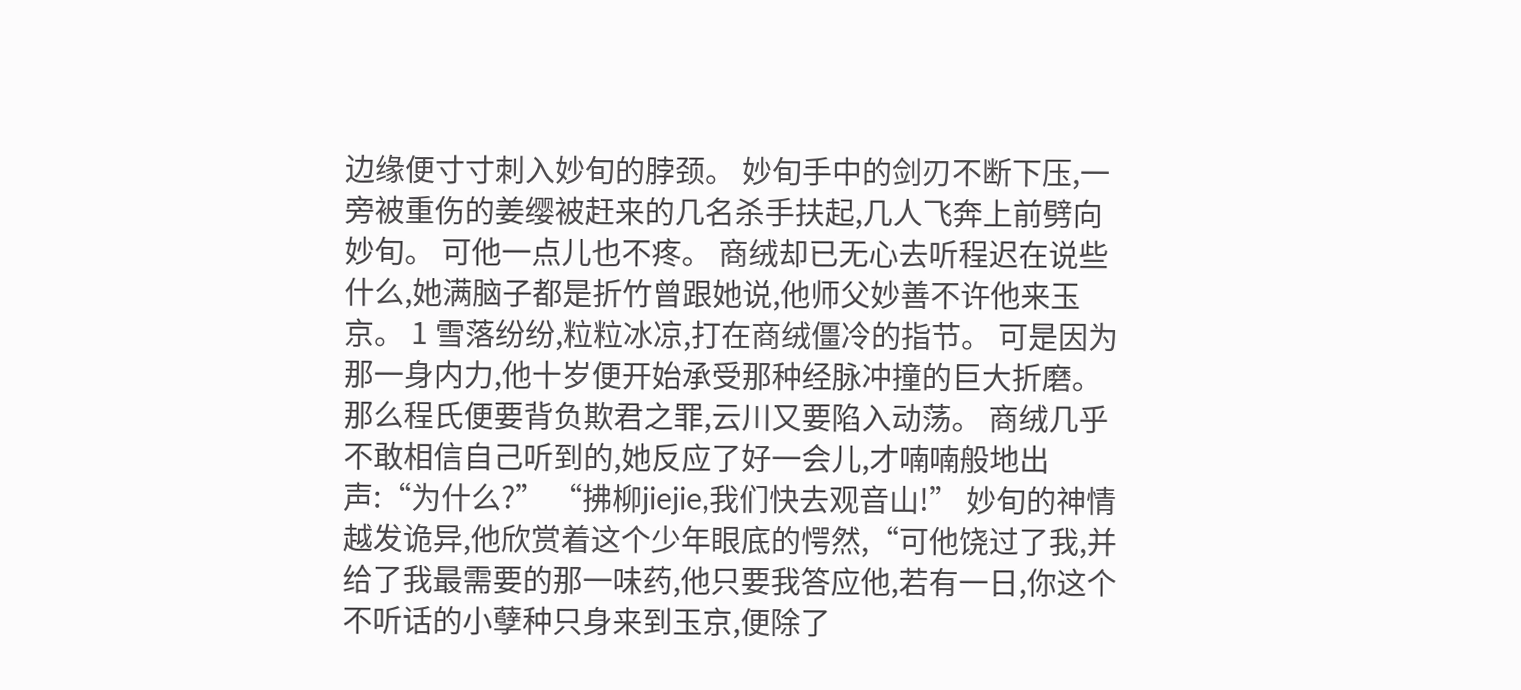边缘便寸寸刺入妙旬的脖颈。 妙旬手中的剑刃不断下压,一旁被重伤的姜缨被赶来的几名杀手扶起,几人飞奔上前劈向妙旬。 可他一点儿也不疼。 商绒却已无心去听程迟在说些什么,她满脑子都是折竹曾跟她说,他师父妙善不许他来玉京。 1 雪落纷纷,粒粒冰凉,打在商绒僵冷的指节。 可是因为那一身内力,他十岁便开始承受那种经脉冲撞的巨大折磨。 那么程氏便要背负欺君之罪,云川又要陷入动荡。 商绒几乎不敢相信自己听到的,她反应了好一会儿,才喃喃般地出声:“为什么?” “拂柳jiejie,我们快去观音山!” 妙旬的神情越发诡异,他欣赏着这个少年眼底的愕然,“可他饶过了我,并给了我最需要的那一味药,他只要我答应他,若有一日,你这个不听话的小孽种只身来到玉京,便除了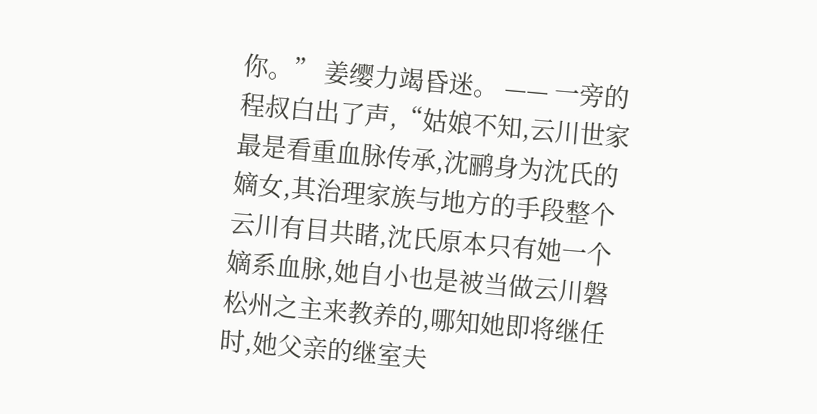你。” 姜缨力竭昏迷。 —— 一旁的程叔白出了声,“姑娘不知,云川世家最是看重血脉传承,沈鹂身为沈氏的嫡女,其治理家族与地方的手段整个云川有目共睹,沈氏原本只有她一个嫡系血脉,她自小也是被当做云川磐松州之主来教养的,哪知她即将继任时,她父亲的继室夫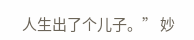人生出了个儿子。” 妙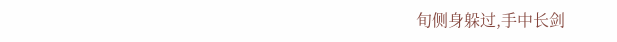旬侧身躲过,手中长剑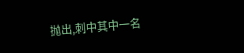抛出,刺中其中一名